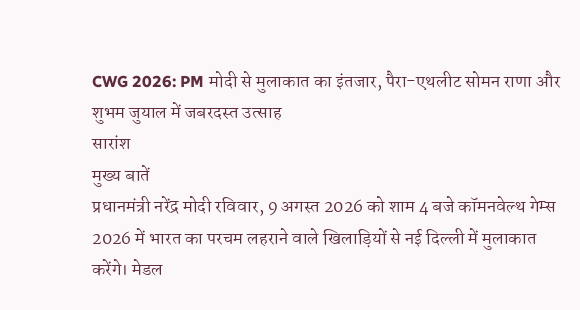CWG 2026: PM मोदी से मुलाकात का इंतजार, पैरा-एथलीट सोमन राणा और शुभम जुयाल में जबरदस्त उत्साह
सारांश
मुख्य बातें
प्रधानमंत्री नरेंद्र मोदी रविवार, 9 अगस्त 2026 को शाम 4 बजे कॉमनवेल्थ गेम्स 2026 में भारत का परचम लहराने वाले खिलाड़ियों से नई दिल्ली में मुलाकात करेंगे। मेडल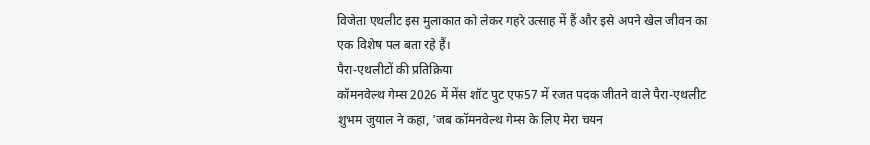विजेता एथलीट इस मुलाकात को लेकर गहरे उत्साह में हैं और इसे अपने खेल जीवन का एक विशेष पल बता रहे हैं।
पैरा-एथलीटों की प्रतिक्रिया
कॉमनवेल्थ गेम्स 2026 में मेंस शॉट पुट एफ57 में रजत पदक जीतने वाले पैरा-एथलीट शुभम जुयाल ने कहा, 'जब कॉमनवेल्थ गेम्स के लिए मेरा चयन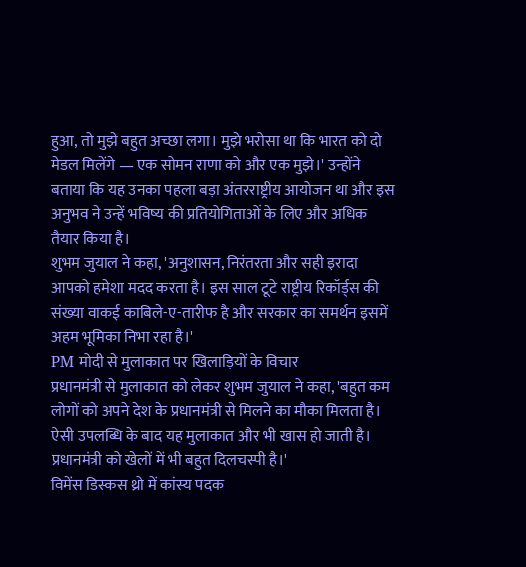हुआ, तो मुझे बहुत अच्छा लगा। मुझे भरोसा था कि भारत को दो मेडल मिलेंगे — एक सोमन राणा को और एक मुझे।' उन्होंने बताया कि यह उनका पहला बड़ा अंतरराष्ट्रीय आयोजन था और इस अनुभव ने उन्हें भविष्य की प्रतियोगिताओं के लिए और अधिक तैयार किया है।
शुभम जुयाल ने कहा, 'अनुशासन, निरंतरता और सही इरादा आपको हमेशा मदद करता है। इस साल टूटे राष्ट्रीय रिकॉर्ड्स की संख्या वाकई काबिले-ए-तारीफ है और सरकार का समर्थन इसमें अहम भूमिका निभा रहा है।'
PM मोदी से मुलाकात पर खिलाड़ियों के विचार
प्रधानमंत्री से मुलाकात को लेकर शुभम जुयाल ने कहा, 'बहुत कम लोगों को अपने देश के प्रधानमंत्री से मिलने का मौका मिलता है। ऐसी उपलब्धि के बाद यह मुलाकात और भी खास हो जाती है। प्रधानमंत्री को खेलों में भी बहुत दिलचस्पी है।'
विमेंस डिस्कस थ्रो में कांस्य पदक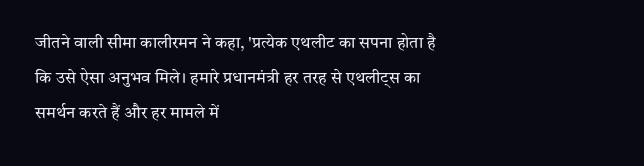जीतने वाली सीमा कालीरमन ने कहा, 'प्रत्येक एथलीट का सपना होता है कि उसे ऐसा अनुभव मिले। हमारे प्रधानमंत्री हर तरह से एथलीट्स का समर्थन करते हैं और हर मामले में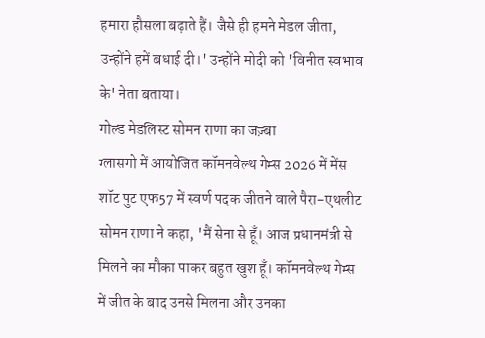हमारा हौसला बढ़ाते हैं। जैसे ही हमने मेडल जीता, उन्होंने हमें बधाई दी।' उन्होंने मोदी को 'विनीत स्वभाव के' नेता बताया।
गोल्ड मेडलिस्ट सोमन राणा का जज़्बा
ग्लासगो में आयोजित कॉमनवेल्थ गेम्स 2026 में मेंस शॉट पुट एफ57 में स्वर्ण पदक जीतने वाले पैरा-एथलीट सोमन राणा ने कहा, 'मैं सेना से हूँ। आज प्रधानमंत्री से मिलने का मौका पाकर बहुत खुश हूँ। कॉमनवेल्थ गेम्स में जीत के बाद उनसे मिलना और उनका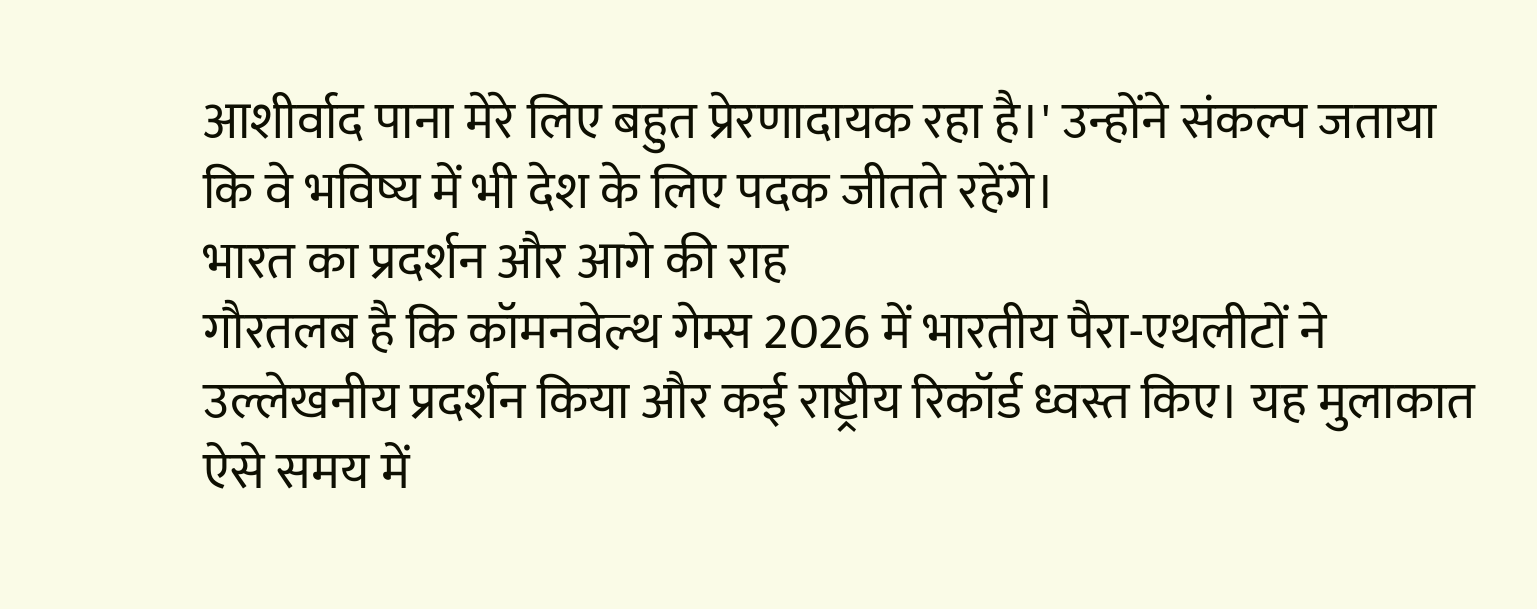आशीर्वाद पाना मेरे लिए बहुत प्रेरणादायक रहा है।' उन्होंने संकल्प जताया कि वे भविष्य में भी देश के लिए पदक जीतते रहेंगे।
भारत का प्रदर्शन और आगे की राह
गौरतलब है कि कॉमनवेल्थ गेम्स 2026 में भारतीय पैरा-एथलीटों ने उल्लेखनीय प्रदर्शन किया और कई राष्ट्रीय रिकॉर्ड ध्वस्त किए। यह मुलाकात ऐसे समय में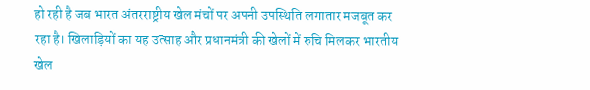हो रही है जब भारत अंतरराष्ट्रीय खेल मंचों पर अपनी उपस्थिति लगातार मजबूत कर रहा है। खिलाड़ियों का यह उत्साह और प्रधानमंत्री की खेलों में रुचि मिलकर भारतीय खेल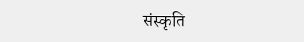संस्कृति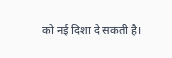को नई दिशा दे सकती है।